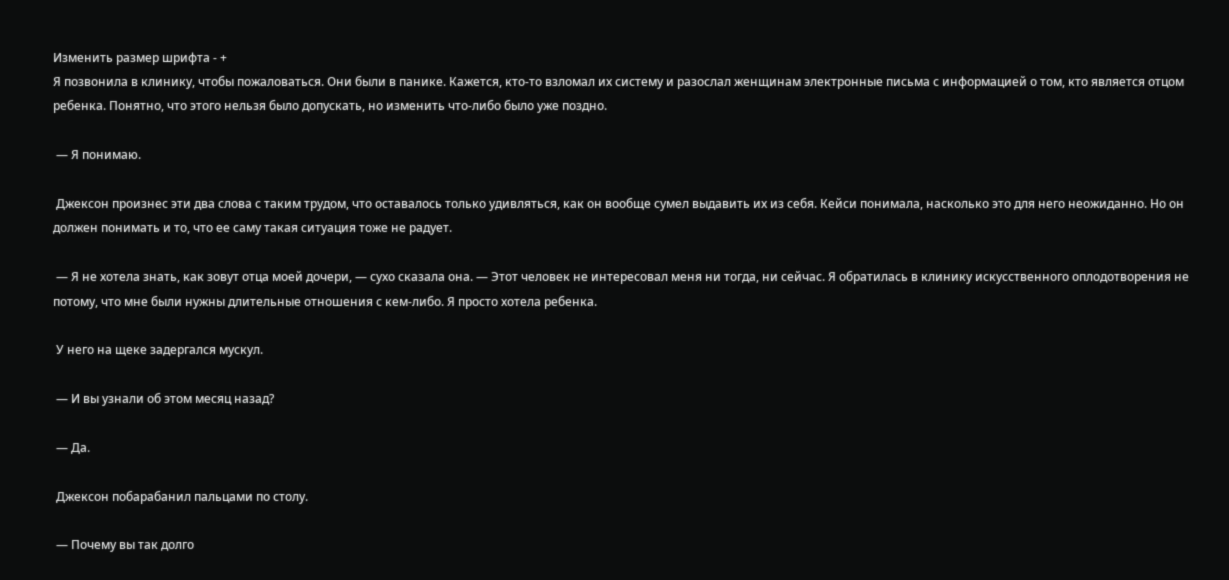Изменить размер шрифта - +
Я позвонила в клинику, чтобы пожаловаться. Они были в панике. Кажется, кто-то взломал их систему и разослал женщинам электронные письма с информацией о том, кто является отцом ребенка. Понятно, что этого нельзя было допускать, но изменить что-либо было уже поздно.

 — Я понимаю.

 Джексон произнес эти два слова с таким трудом, что оставалось только удивляться, как он вообще сумел выдавить их из себя. Кейси понимала, насколько это для него неожиданно. Но он должен понимать и то, что ее саму такая ситуация тоже не радует.

 — Я не хотела знать, как зовут отца моей дочери, — сухо сказала она. — Этот человек не интересовал меня ни тогда, ни сейчас. Я обратилась в клинику искусственного оплодотворения не потому, что мне были нужны длительные отношения с кем-либо. Я просто хотела ребенка.

 У него на щеке задергался мускул.

 — И вы узнали об этом месяц назад?

 — Да.

 Джексон побарабанил пальцами по столу.

 — Почему вы так долго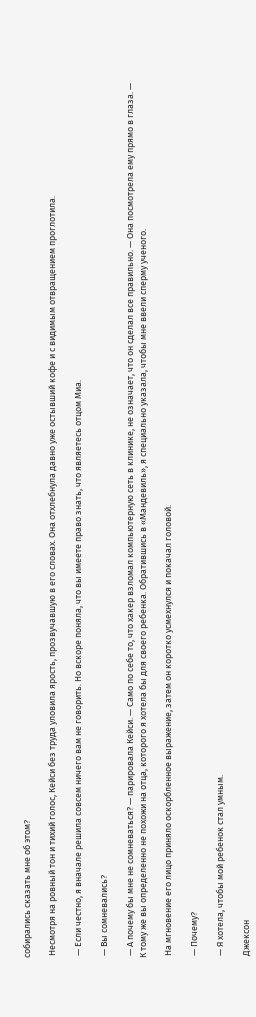собирались сказать мне об этом?

 Несмотря на ровный тон и тихий голос, Кейси без труда уловила ярость, прозвучавшую в его словах. Она отхлебнула давно уже остывший кофе и с видимым отвращением проглотила.

 — Если честно, я вначале решила совсем ничего вам не говорить. Но вскоре поняла, что вы имеете право знать, что являетесь отцом Миа.

 — Вы сомневались?

 — А почему бы мне не сомневаться? — парировала Кейси. — Само по себе то, что хакер взломал компьютерную сеть в клинике, не означает, что он сделал все правильно. — Она посмотрела ему прямо в глаза. — К тому же вы определенно не похожи на отца, которого я хотела бы для своего ребенка. Обратившись в «Мандевиль», я специально указала, чтобы мне ввели сперму ученого.

 На мгновение его лицо приняло оскорбленное выражение, затем он коротко усмехнулся и покачал головой.

 — Почему?

 — Я хотела, чтобы мой ребенок стал умным.

 Джексон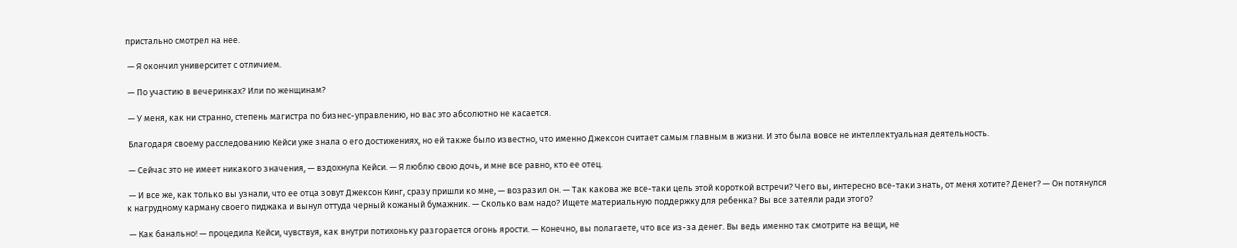пристально смотрел на нее.

 — Я окончил университет с отличием.

 — По участию в вечеринках? Или по женщинам?

 — У меня, как ни странно, степень магистра по бизнес-управлению, но вас это абсолютно не касается.

 Благодаря своему расследованию Кейси уже знала о его достижениях, но ей также было известно, что именно Джексон считает самым главным в жизни. И это была вовсе не интеллектуальная деятельность.

 — Сейчас это не имеет никакого значения, — вздохнула Кейси. — Я люблю свою дочь, и мне все равно, кто ее отец.

 — И все же, как только вы узнали, что ее отца зовут Джексон Кинг, сразу пришли ко мне, — возразил он. — Так какова же все-таки цель этой короткой встречи? Чего вы, интересно все-таки знать, от меня хотите? Денег? — Он потянулся к нагрудному карману своего пиджака и вынул оттуда черный кожаный бумажник. — Сколько вам надо? Ищете материальную поддержку для ребенка? Вы все затеяли ради этого?

 — Как банально! — процедила Кейси, чувствуя, как внутри потихоньку разгорается огонь ярости. — Конечно, вы полагаете, что все из-за денег. Вы ведь именно так смотрите на вещи, не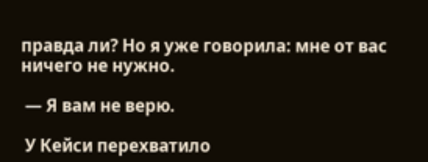правда ли? Но я уже говорила: мне от вас ничего не нужно.

 — Я вам не верю.

 У Кейси перехватило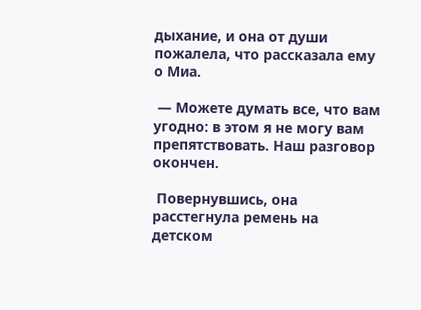дыхание, и она от души пожалела, что рассказала ему о Миа.

 — Можете думать все, что вам угодно: в этом я не могу вам препятствовать. Наш разговор окончен.

 Повернувшись, она расстегнула ремень на детском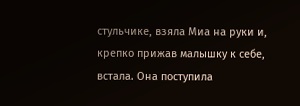стульчике, взяла Миа на руки и, крепко прижав малышку к себе, встала. Она поступила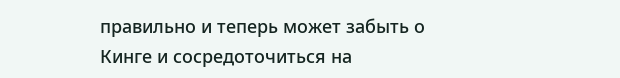правильно и теперь может забыть о Кинге и сосредоточиться на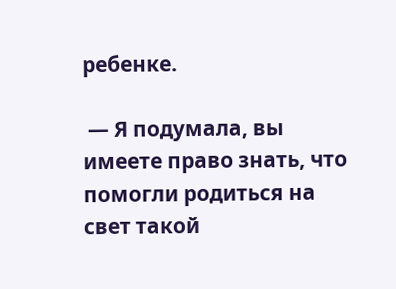ребенке.

 — Я подумала, вы имеете право знать, что помогли родиться на свет такой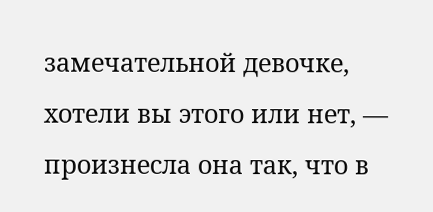замечательной девочке, хотели вы этого или нет, — произнесла она так, что в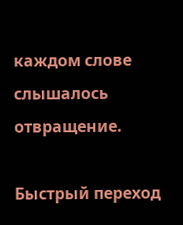каждом слове слышалось отвращение.

Быстрый переход